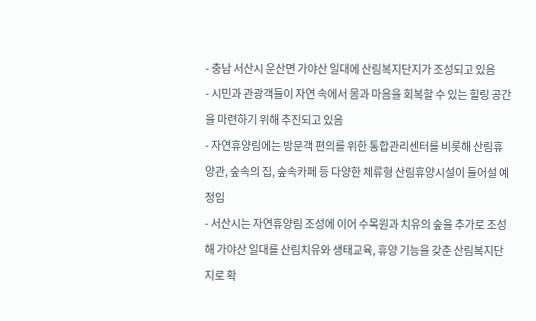- 충남 서산시 운산면 가야산 일대에 산림복지단지가 조성되고 있음
- 시민과 관광객들이 자연 속에서 몸과 마음을 회복할 수 있는 힐링 공간을 마련하기 위해 추진되고 있음
- 자연휴양림에는 방문객 편의를 위한 통합관리센터를 비롯해 산림휴양관, 숲속의 집, 숲속카페 등 다양한 체류형 산림휴양시설이 들어설 예정임
- 서산시는 자연휴양림 조성에 이어 수목원과 치유의 숲을 추가로 조성해 가야산 일대를 산림치유와 생태교육, 휴양 기능을 갖춘 산림복지단지로 확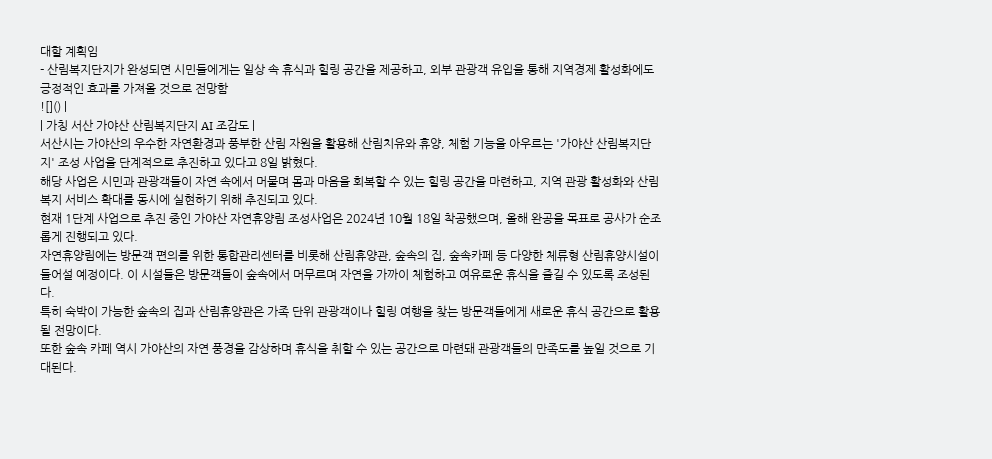대할 계획임
- 산림복지단지가 완성되면 시민들에게는 일상 속 휴식과 힐링 공간을 제공하고, 외부 관광객 유입을 통해 지역경제 활성화에도 긍정적인 효과를 가져올 것으로 전망함
![]() |
| 가칭 서산 가야산 산림복지단지 AI 조감도 |
서산시는 가야산의 우수한 자연환경과 풍부한 산림 자원을 활용해 산림치유와 휴양, 체험 기능을 아우르는 '가야산 산림복지단지' 조성 사업을 단계적으로 추진하고 있다고 8일 밝혔다.
해당 사업은 시민과 관광객들이 자연 속에서 머물며 몸과 마음을 회복할 수 있는 힐링 공간을 마련하고, 지역 관광 활성화와 산림복지 서비스 확대를 동시에 실현하기 위해 추진되고 있다.
현재 1단계 사업으로 추진 중인 가야산 자연휴양림 조성사업은 2024년 10월 18일 착공했으며, 올해 완공을 목표로 공사가 순조롭게 진행되고 있다.
자연휴양림에는 방문객 편의를 위한 통합관리센터를 비롯해 산림휴양관, 숲속의 집, 숲속카페 등 다양한 체류형 산림휴양시설이 들어설 예정이다. 이 시설들은 방문객들이 숲속에서 머무르며 자연을 가까이 체험하고 여유로운 휴식을 즐길 수 있도록 조성된다.
특히 숙박이 가능한 숲속의 집과 산림휴양관은 가족 단위 관광객이나 힐링 여행을 찾는 방문객들에게 새로운 휴식 공간으로 활용될 전망이다.
또한 숲속 카페 역시 가야산의 자연 풍경을 감상하며 휴식을 취할 수 있는 공간으로 마련돼 관광객들의 만족도를 높일 것으로 기대된다.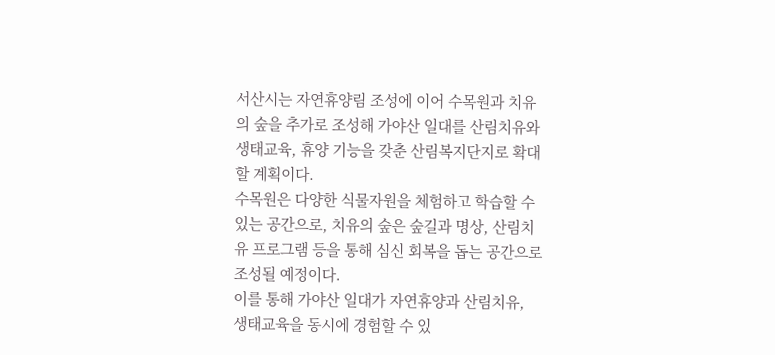서산시는 자연휴양림 조성에 이어 수목원과 치유의 숲을 추가로 조성해 가야산 일대를 산림치유와 생태교육, 휴양 기능을 갖춘 산림복지단지로 확대할 계획이다.
수목원은 다양한 식물자원을 체험하고 학습할 수 있는 공간으로, 치유의 숲은 숲길과 명상, 산림치유 프로그램 등을 통해 심신 회복을 돕는 공간으로 조성될 예정이다.
이를 통해 가야산 일대가 자연휴양과 산림치유, 생태교육을 동시에 경험할 수 있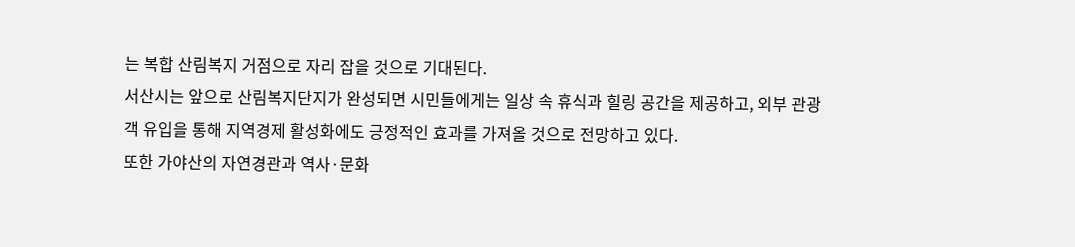는 복합 산림복지 거점으로 자리 잡을 것으로 기대된다.
서산시는 앞으로 산림복지단지가 완성되면 시민들에게는 일상 속 휴식과 힐링 공간을 제공하고, 외부 관광객 유입을 통해 지역경제 활성화에도 긍정적인 효과를 가져올 것으로 전망하고 있다.
또한 가야산의 자연경관과 역사·문화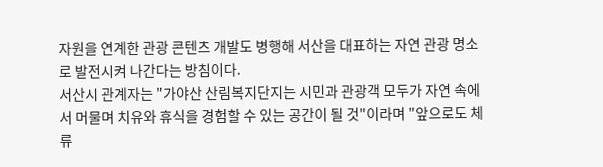자원을 연계한 관광 콘텐츠 개발도 병행해 서산을 대표하는 자연 관광 명소로 발전시켜 나간다는 방침이다.
서산시 관계자는 "가야산 산림복지단지는 시민과 관광객 모두가 자연 속에서 머물며 치유와 휴식을 경험할 수 있는 공간이 될 것"이라며 "앞으로도 체류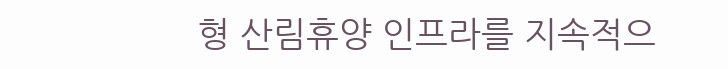형 산림휴양 인프라를 지속적으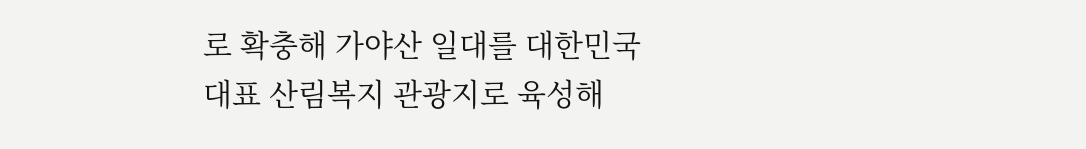로 확충해 가야산 일대를 대한민국 대표 산림복지 관광지로 육성해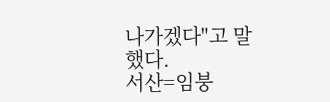나가겠다"고 말했다.
서산=임붕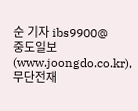순 기자 ibs9900@
중도일보(www.joongdo.co.kr), 무단전재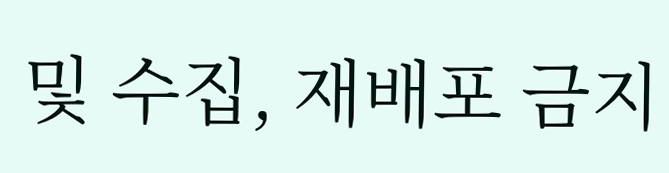및 수집, 재배포 금지